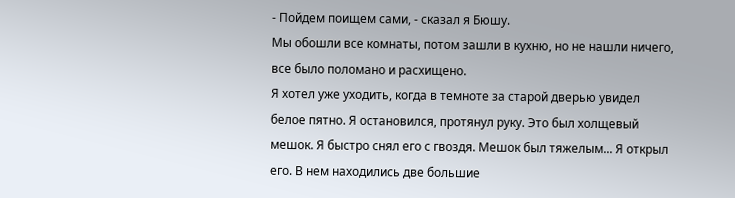- Пойдем поищем сами, - сказал я Бюшу.
Мы обошли все комнаты, потом зашли в кухню, но не нашли ничего, все было поломано и расхищено.
Я хотел уже уходить, когда в темноте за старой дверью увидел белое пятно. Я остановился, протянул руку. Это был холщевый мешок. Я быстро снял его с гвоздя. Мешок был тяжелым... Я открыл его. В нем находились две большие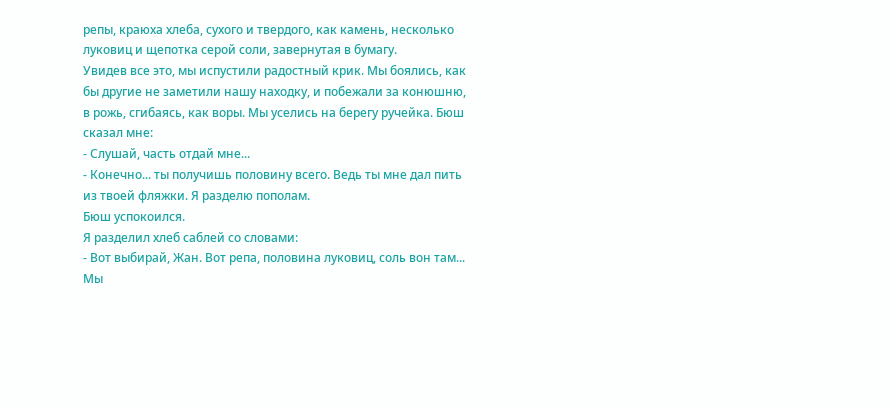репы, краюха хлеба, сухого и твердого, как камень, несколько луковиц и щепотка серой соли, завернутая в бумагу.
Увидев все это, мы испустили радостный крик. Мы боялись, как бы другие не заметили нашу находку, и побежали за конюшню, в рожь, сгибаясь, как воры. Мы уселись на берегу ручейка. Бюш сказал мне:
- Слушай, часть отдай мне...
- Конечно... ты получишь половину всего. Ведь ты мне дал пить из твоей фляжки. Я разделю пополам.
Бюш успокоился.
Я разделил хлеб саблей со словами:
- Вот выбирай, Жан. Вот репа, половина луковиц, соль вон там...
Мы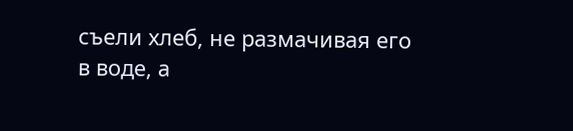съели хлеб, не размачивая его в воде, а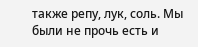также репу, лук, соль. Мы были не прочь есть и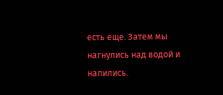есть еще. Затем мы нагнулись над водой и напились.